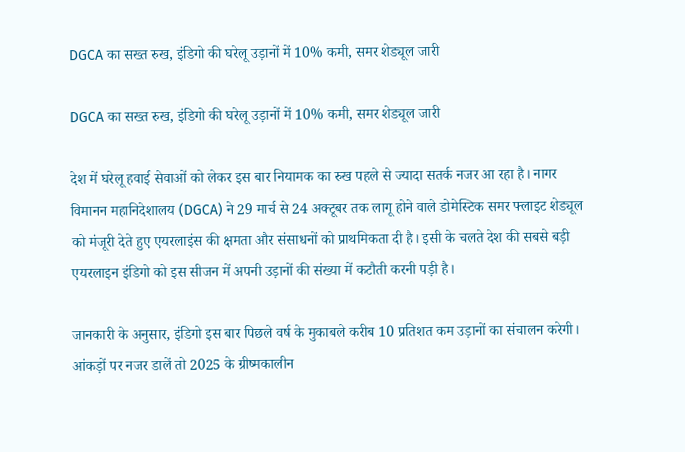DGCA का सख्त रुख, इंडिगो की घरेलू उड़ानों में 10% कमी, समर शेड्यूल जारी

DGCA का सख्त रुख, इंडिगो की घरेलू उड़ानों में 10% कमी, समर शेड्यूल जारी

देश में घरेलू हवाई सेवाओं को लेकर इस बार नियामक का रुख पहले से ज्यादा सतर्क नजर आ रहा है। नागर विमानन महानिदेशालय (DGCA) ने 29 मार्च से 24 अक्टूबर तक लागू होने वाले डोमेस्टिक समर फ्लाइट शेड्यूल को मंजूरी देते हुए एयरलाइंस की क्षमता और संसाधनों को प्राथमिकता दी है। इसी के चलते देश की सबसे बड़ी एयरलाइन इंडिगो को इस सीजन में अपनी उड़ानों की संख्या में कटौती करनी पड़ी है।

जानकारी के अनुसार, इंडिगो इस बार पिछले वर्ष के मुकाबले करीब 10 प्रतिशत कम उड़ानों का संचालन करेगी। आंकड़ों पर नजर डालें तो 2025 के ग्रीष्मकालीन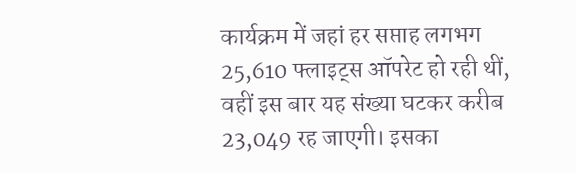कार्यक्रम में जहां हर सप्ताह लगभग 25,610 फ्लाइट्स ऑपरेट हो रही थीं, वहीं इस बार यह संख्या घटकर करीब 23,049 रह जाएगी। इसका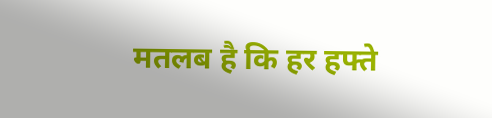मतलब है कि हर हफ्ते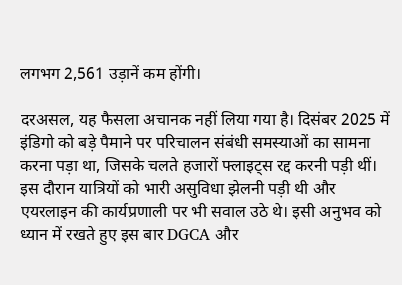लगभग 2,561 उड़ानें कम होंगी।

दरअसल, यह फैसला अचानक नहीं लिया गया है। दिसंबर 2025 में इंडिगो को बड़े पैमाने पर परिचालन संबंधी समस्याओं का सामना करना पड़ा था, जिसके चलते हजारों फ्लाइट्स रद्द करनी पड़ी थीं। इस दौरान यात्रियों को भारी असुविधा झेलनी पड़ी थी और एयरलाइन की कार्यप्रणाली पर भी सवाल उठे थे। इसी अनुभव को ध्यान में रखते हुए इस बार DGCA और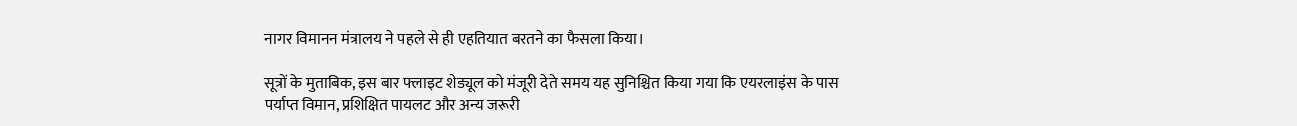नागर विमानन मंत्रालय ने पहले से ही एहतियात बरतने का फैसला किया।

सूत्रों के मुताबिक, इस बार फ्लाइट शेड्यूल को मंजूरी देते समय यह सुनिश्चित किया गया कि एयरलाइंस के पास पर्याप्त विमान, प्रशिक्षित पायलट और अन्य जरूरी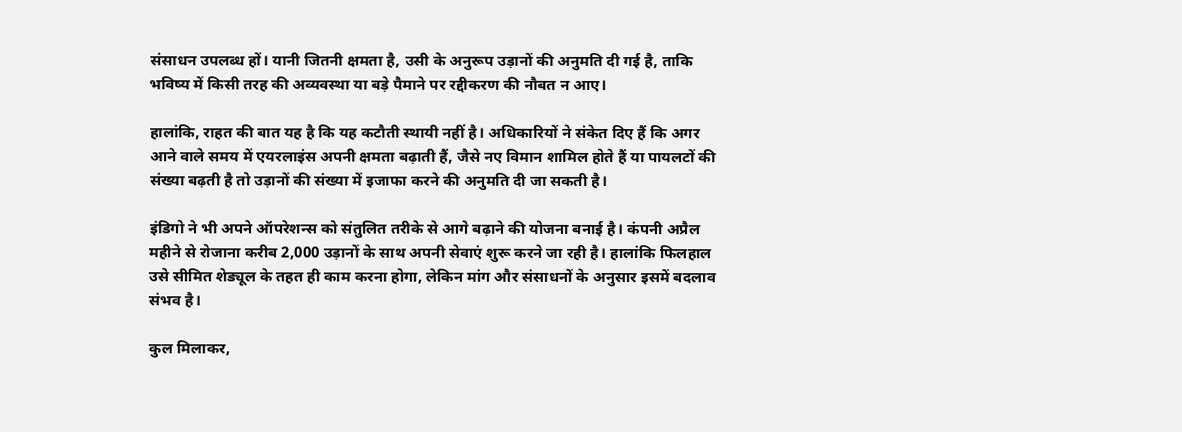संसाधन उपलब्ध हों। यानी जितनी क्षमता है, उसी के अनुरूप उड़ानों की अनुमति दी गई है, ताकि भविष्य में किसी तरह की अव्यवस्था या बड़े पैमाने पर रद्दीकरण की नौबत न आए।

हालांकि, राहत की बात यह है कि यह कटौती स्थायी नहीं है। अधिकारियों ने संकेत दिए हैं कि अगर आने वाले समय में एयरलाइंस अपनी क्षमता बढ़ाती हैं, जैसे नए विमान शामिल होते हैं या पायलटों की संख्या बढ़ती है तो उड़ानों की संख्या में इजाफा करने की अनुमति दी जा सकती है।

इंडिगो ने भी अपने ऑपरेशन्स को संतुलित तरीके से आगे बढ़ाने की योजना बनाई है। कंपनी अप्रैल महीने से रोजाना करीब 2,000 उड़ानों के साथ अपनी सेवाएं शुरू करने जा रही है। हालांकि फिलहाल उसे सीमित शेड्यूल के तहत ही काम करना होगा, लेकिन मांग और संसाधनों के अनुसार इसमें बदलाव संभव है।

कुल मिलाकर,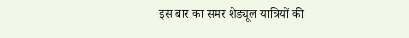इस बार का समर शेड्यूल यात्रियों की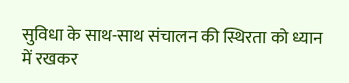सुविधा के साथ-साथ संचालन की स्थिरता को ध्यान में रखकर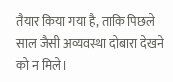तैयार किया गया है, ताकि पिछले साल जैसी अव्यवस्था दोबारा देखने को न मिले।